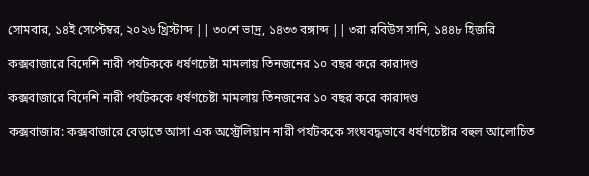সোমবার, ১৪ই সেপ্টেম্বর, ২০২৬ খ্রিস্টাব্দ || ৩০শে ভাদ্র, ১৪৩৩ বঙ্গাব্দ || ৩রা রবিউস সানি, ১৪৪৮ হিজরি

কক্সবাজারে বিদেশি নারী পর্যটককে ধর্ষণচেষ্টা মামলায় তিনজনের ১০ বছর করে কারাদণ্ড

কক্সবাজারে বিদেশি নারী পর্যটককে ধর্ষণচেষ্টা মামলায় তিনজনের ১০ বছর করে কারাদণ্ড

কক্সবাজার: কক্সবাজারে বেড়াতে আসা এক অস্ট্রেলিয়ান নারী পর্যটককে সংঘবদ্ধভাবে ধর্ষণচেষ্টার বহুল আলোচিত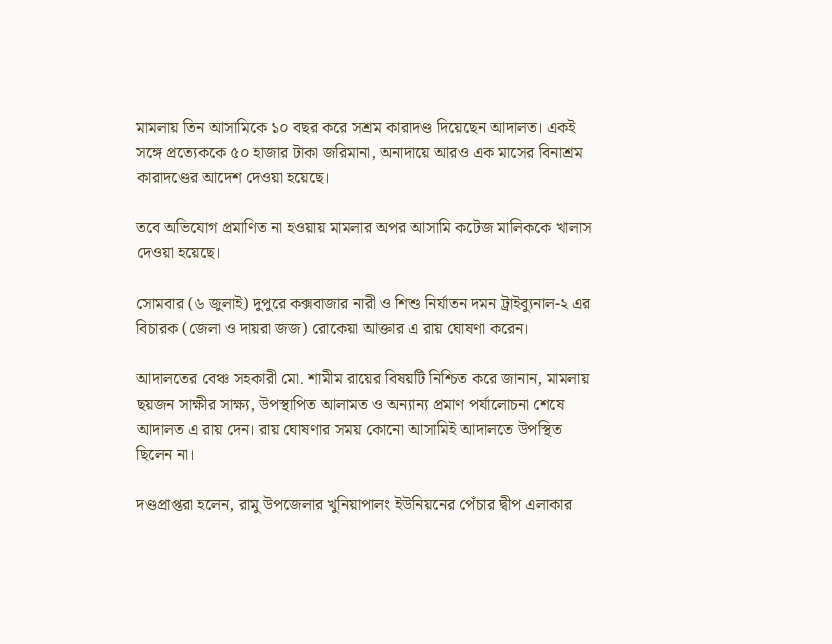মামলায় তিন আসামিকে ১০ বছর করে সশ্রম কারাদণ্ড দিয়েছেন আদালত। একই সঙ্গে প্রত্যেককে ৫০ হাজার টাকা জরিমানা, অনাদায়ে আরও এক মাসের বিনাশ্রম কারাদণ্ডের আদেশ দেওয়া হয়েছে।

তবে অভিযোগ প্রমাণিত না হওয়ায় মামলার অপর আসামি কটেজ মালিককে খালাস দেওয়া হয়েছে।

সোমবার (৬ জুলাই) দুপুরে কক্সবাজার নারী ও শিশু নির্যাতন দমন ট্রাইব্যুনাল-২ এর বিচারক (জেলা ও দায়রা জজ) রোকেয়া আক্তার এ রায় ঘোষণা করেন।

আদালতের বেঞ্চ সহকারী মো. শামীম রায়ের বিষয়টি নিশ্চিত করে জানান, মামলায় ছয়জন সাক্ষীর সাক্ষ্য, উপস্থাপিত আলামত ও অন্যান্য প্রমাণ পর্যালোচনা শেষে আদালত এ রায় দেন। রায় ঘোষণার সময় কোনো আসামিই আদালতে উপস্থিত ছিলেন না।

দণ্ডপ্রাপ্তরা হলেন, রামু উপজেলার খুনিয়াপালং ইউনিয়নের পেঁচার দ্বীপ এলাকার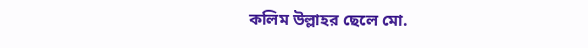কলিম উল্লাহর ছেলে মো.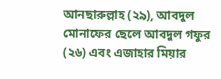আনছারুল্লাহ (২৯), আবদুল মোনাফের ছেলে আবদুল গফুর (২৬) এবং এজাহার মিয়ার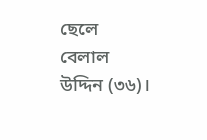ছেলে বেলাল উদ্দিন (৩৬)।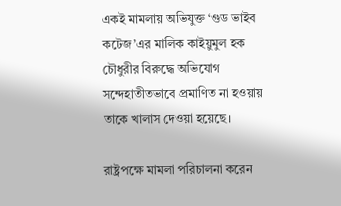একই মামলায় অভিযুক্ত ‘গুড ভাইব কটেজ’এর মালিক কাইয়ুমুল হক চৌধুরীর বিরুদ্ধে অভিযোগ সন্দেহাতীতভাবে প্রমাণিত না হওয়ায় তাকে খালাস দেওয়া হয়েছে।

রাষ্ট্রপক্ষে মামলা পরিচালনা করেন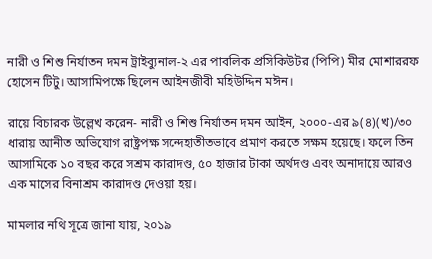নারী ও শিশু নির্যাতন দমন ট্রাইব্যুনাল-২ এর পাবলিক প্রসিকিউটর (পিপি) মীর মোশাররফ হোসেন টিটু। আসামিপক্ষে ছিলেন আইনজীবী মহিউদ্দিন মঈন।

রায়ে বিচারক উল্লেখ করেন- নারী ও শিশু নির্যাতন দমন আইন, ২০০০-এর ৯(৪)(খ)/৩০ ধারায় আনীত অভিযোগ রাষ্ট্রপক্ষ সন্দেহাতীতভাবে প্রমাণ করতে সক্ষম হয়েছে। ফলে তিন আসামিকে ১০ বছর করে সশ্রম কারাদণ্ড, ৫০ হাজার টাকা অর্থদণ্ড এবং অনাদায়ে আরও এক মাসের বিনাশ্রম কারাদণ্ড দেওয়া হয়।

মামলার নথি সূত্রে জানা যায়, ২০১৯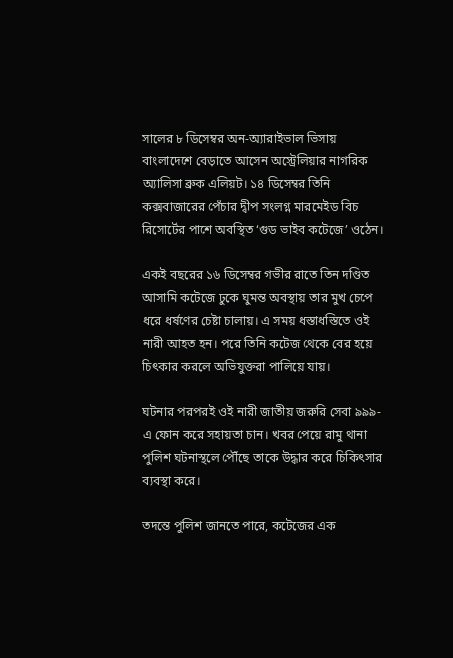সালের ৮ ডিসেম্বর অন-অ্যারাইভাল ভিসায় বাংলাদেশে বেড়াতে আসেন অস্ট্রেলিয়ার নাগরিক অ্যালিসা ব্রুক এলিয়ট। ১৪ ডিসেম্বর তিনি কক্সবাজারের পেঁচার দ্বীপ সংলগ্ন মারমেইড বিচ রিসোর্টের পাশে অবস্থিত ‘গুড ভাইব কটেজে’ ওঠেন।

একই বছরের ১৬ ডিসেম্বর গভীর রাতে তিন দণ্ডিত আসামি কটেজে ঢুকে ঘুমন্ত অবস্থায় তার মুখ চেপে ধরে ধর্ষণের চেষ্টা চালায়। এ সময় ধস্তাধস্তিতে ওই নারী আহত হন। পরে তিনি কটেজ থেকে বের হয়ে চিৎকার করলে অভিযুক্তরা পালিয়ে যায়।

ঘটনার পরপরই ওই নারী জাতীয় জরুরি সেবা ৯৯৯-এ ফোন করে সহায়তা চান। খবর পেয়ে রামু থানা পুলিশ ঘটনাস্থলে পৌঁছে তাকে উদ্ধার করে চিকিৎসার ব্যবস্থা করে।

তদন্তে পুলিশ জানতে পারে, কটেজের এক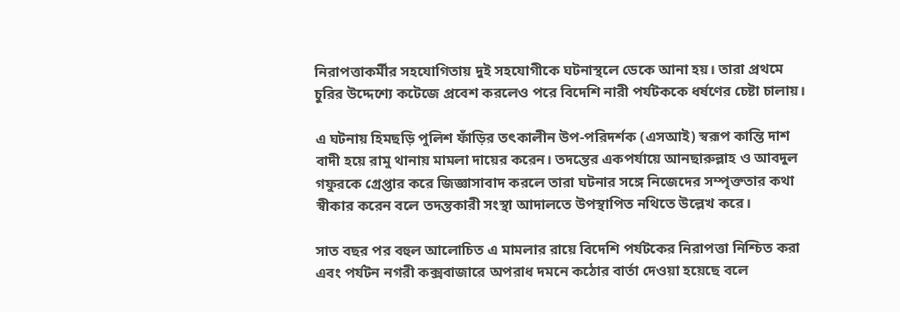নিরাপত্তাকর্মীর সহযোগিতায় দুই সহযোগীকে ঘটনাস্থলে ডেকে আনা হয়। তারা প্রথমে চুরির উদ্দেশ্যে কটেজে প্রবেশ করলেও পরে বিদেশি নারী পর্যটককে ধর্ষণের চেষ্টা চালায়।

এ ঘটনায় হিমছড়ি পুলিশ ফাঁড়ির তৎকালীন উপ-পরিদর্শক (এসআই) স্বরূপ কান্তি দাশ বাদী হয়ে রামু থানায় মামলা দায়ের করেন। তদন্তের একপর্যায়ে আনছারুল্লাহ ও আবদুল গফুরকে গ্রেপ্তার করে জিজ্ঞাসাবাদ করলে তারা ঘটনার সঙ্গে নিজেদের সম্পৃক্ততার কথা স্বীকার করেন বলে তদন্তকারী সংস্থা আদালতে উপস্থাপিত নথিতে উল্লেখ করে।

সাত বছর পর বহুল আলোচিত এ মামলার রায়ে বিদেশি পর্যটকের নিরাপত্তা নিশ্চিত করা এবং পর্যটন নগরী কক্সবাজারে অপরাধ দমনে কঠোর বার্তা দেওয়া হয়েছে বলে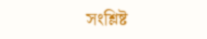সংশ্লিষ্ট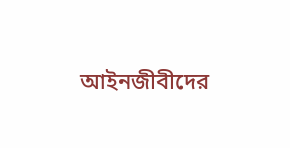আইনজীবীদের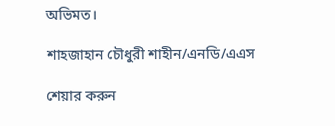অভিমত।

শাহজাহান চৌধুরী শাহীন/এনডি/এএস

শেয়ার করুন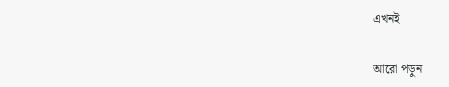এখনই

আরো পড়ুন